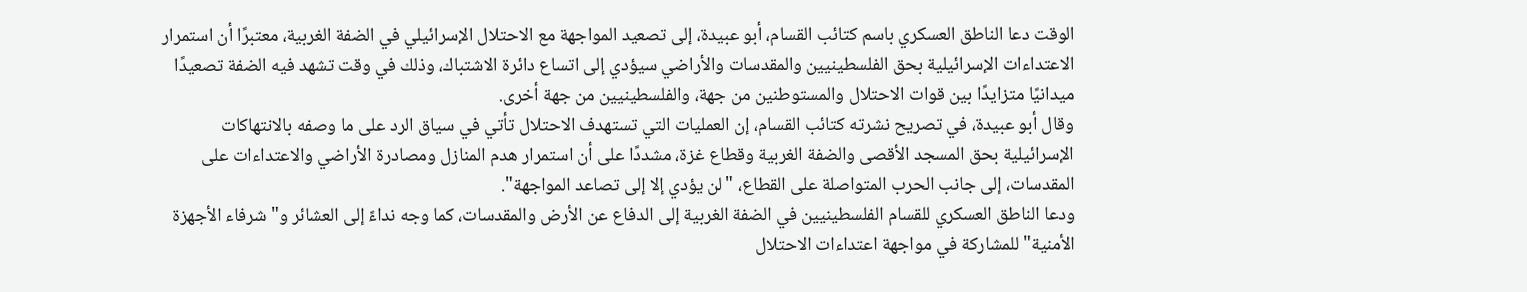الوقت دعا الناطق العسكري باسم كتائب القسام، أبو عبيدة، إلى تصعيد المواجهة مع الاحتلال الإسرائيلي في الضفة الغربية، معتبرًا أن استمرار الاعتداءات الإسرائيلية بحق الفلسطينيين والمقدسات والأراضي سيؤدي إلى اتساع دائرة الاشتباك، وذلك في وقت تشهد فيه الضفة تصعيدًا ميدانيًا متزايدًا بين قوات الاحتلال والمستوطنين من جهة، والفلسطينيين من جهة أخرى.
وقال أبو عبيدة، في تصريح نشرته كتائب القسام، إن العمليات التي تستهدف الاحتلال تأتي في سياق الرد على ما وصفه بالانتهاكات الإسرائيلية بحق المسجد الأقصى والضفة الغربية وقطاع غزة، مشددًا على أن استمرار هدم المنازل ومصادرة الأراضي والاعتداءات على المقدسات، إلى جانب الحرب المتواصلة على القطاع، "لن يؤدي إلا إلى تصاعد المواجهة".
ودعا الناطق العسكري للقسام الفلسطينيين في الضفة الغربية إلى الدفاع عن الأرض والمقدسات، كما وجه نداءً إلى العشائر و"شرفاء الأجهزة الأمنية" للمشاركة في مواجهة اعتداءات الاحتلال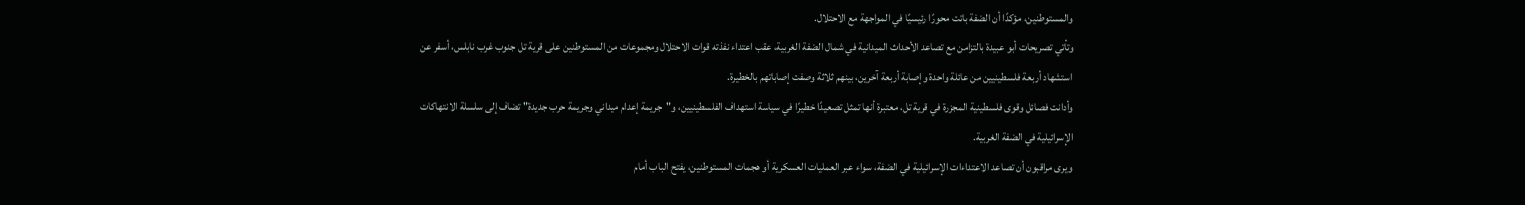والمستوطنين، مؤكدًا أن الضفة باتت محورًا رئيسيًا في المواجهة مع الاحتلال.
وتأتي تصريحات أبو عبيدة بالتزامن مع تصاعد الأحداث الميدانية في شمال الضفة الغربية، عقب اعتداء نفذته قوات الاحتلال ومجموعات من المستوطنين على قرية تل جنوب غرب نابلس، أسفر عن استشهاد أربعة فلسطينيين من عائلة واحدة وإصابة أربعة آخرين، بينهم ثلاثة وصفت إصاباتهم بالخطيرة.
وأدانت فصائل وقوى فلسطينية المجزرة في قرية تل، معتبرة أنها تمثل تصعيدًا خطيرًا في سياسة استهداف الفلسطينيين، و"جريمة إعدام ميداني وجريمة حرب جديدة" تضاف إلى سلسلة الانتهاكات الإسرائيلية في الضفة الغربية.
ويرى مراقبون أن تصاعد الاعتداءات الإسرائيلية في الضفة، سواء عبر العمليات العسكرية أو هجمات المستوطنين، يفتح الباب أمام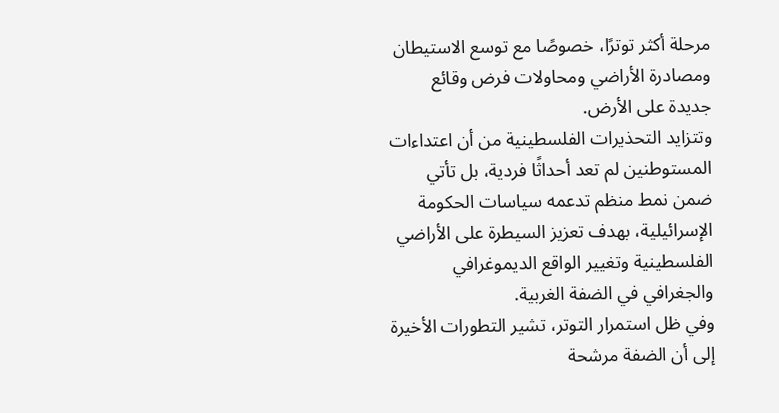مرحلة أكثر توترًا، خصوصًا مع توسع الاستيطان ومصادرة الأراضي ومحاولات فرض وقائع جديدة على الأرض.
وتتزايد التحذيرات الفلسطينية من أن اعتداءات المستوطنين لم تعد أحداثًا فردية، بل تأتي ضمن نمط منظم تدعمه سياسات الحكومة الإسرائيلية، بهدف تعزيز السيطرة على الأراضي الفلسطينية وتغيير الواقع الديموغرافي والجغرافي في الضفة الغربية.
وفي ظل استمرار التوتر، تشير التطورات الأخيرة إلى أن الضفة مرشحة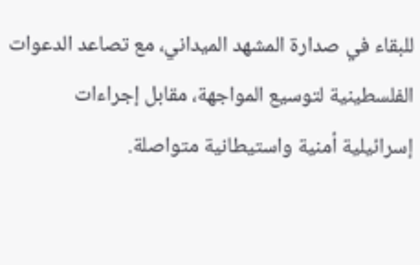للبقاء في صدارة المشهد الميداني، مع تصاعد الدعوات الفلسطينية لتوسيع المواجهة، مقابل إجراءات إسرائيلية أمنية واستيطانية متواصلة.